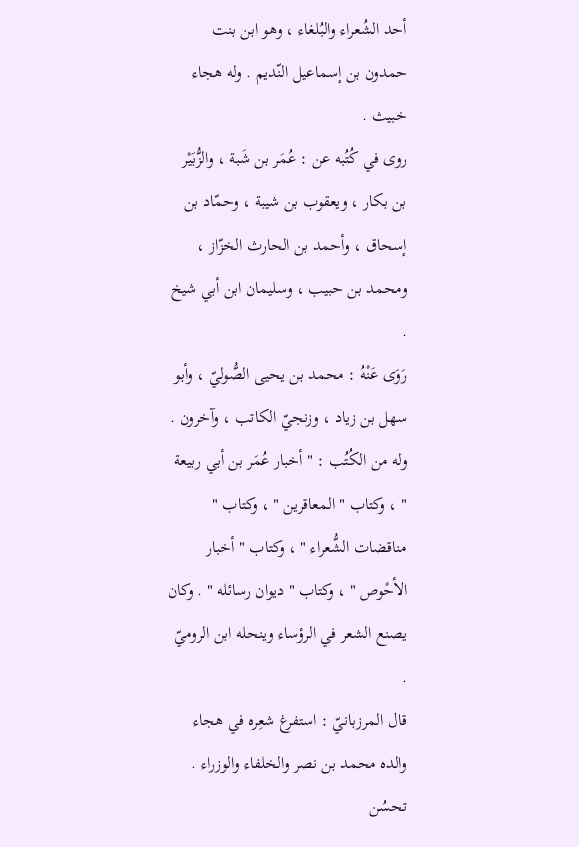أحد الشُعراء والبُلغاء ، وهو ابن بنت حمدون بن إسماعيل النّديم . وله هجاء خبيث .
روى في كُتُبه عن : عُمَر بن شَبة ، والزُّبَيْر بن بكار ، ويعقوب بن شيبة ، وحمّاد بن إسحاق ، وأحمد بن الحارث الخزّاز ، ومحمد بن حبيب ، وسليمان ابن أبي شيخ .
رَوَى عَنْهُ : محمد بن يحيى الصُّوليّ ، وأبو سهل بن زياد ، وزنجيّ الكاتب ، وآخرون .
وله من الكُتُب : " أخبار عُمَر بن أبي ربيعة " ، وكتاب " المعاقرين " ، وكتاب " مناقضات الشُّعراء " ، وكتاب " أخبار الأحْوص " ، وكتاب " ديوان رسائله " . وكان يصنع الشعر في الرؤساء وينحله ابن الروميّ .
قال المرزبانيّ : استفرغ شعِره في هجاء والده محمد بن نصر والخلفاء والوزراء . تحسُن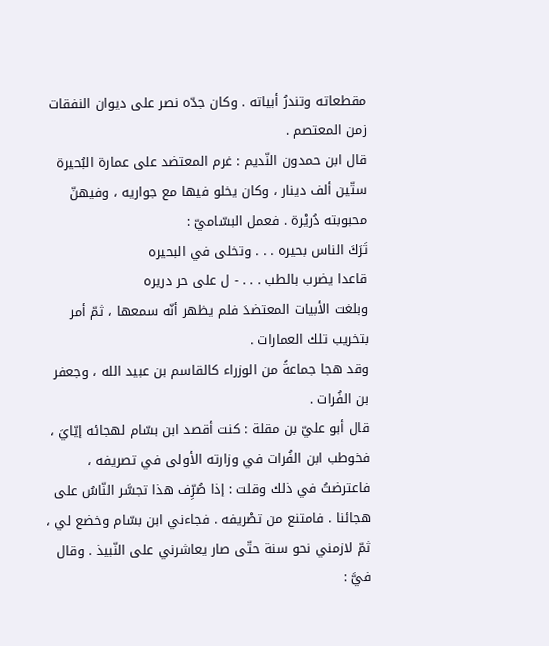مقطعاته وتندرُ أبياته . وكان جدّه نصر على ديوان النفقات زمن المعتصم .
قال ابن حمدون النّديم : غرم المعتضد على عمارة البُحيرة ستّين ألف دينار ، وكان يخلو فيها مع جواريه ، وفيهنّ محبوبته دُريْرة . فعمل البسّاميّ :
تَرَكَ الناس بحيره . . . وتخلى في البحيره
قاعدا يضرب بالطب . . . - ل على حر دريره
وبلغت الأبيات المعتضدَ فلم يظهر أنّه سمعها ، ثمّ أمر بتخريب تلك العمارات .
وقد هجا جماعةً من الوزراء كالقاسم بن عبيد الله ، وجعفر بن الفُرات .
قال أبو عليّ بن مقلة : كنت أقصد ابن بسّام لهجائه إيّايَ ، فخوطب ابن الفُرات في وزارته الأولى في تصريفه ، فاعترضتُ في ذلك وقلت : إذا صُرِّف هذا تجسَّر النّاسُ على هجائنا . فامتنع من تصْريفه . فجاءني ابن بسّام وخضع لي ، ثمّ لازمني نحو سنة حتّى صار يعاشرني على النّبيذ . وقال فيَّ :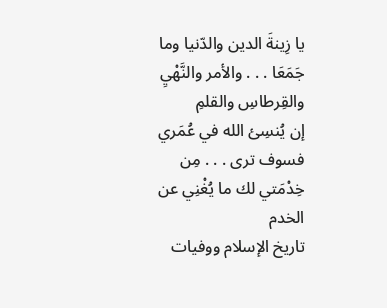يا زِينةَ الدين والدّنيا وما جَمَعَا . . . والأمر والنَّهْيِ والقِرطاسِ والقلمِ
إن يُنسِئ الله في عُمَري فسوف ترى . . . مِن خِدْمَتي لك ما يُغْنِي عن الخدم
تاريخ الإسلام ووفيات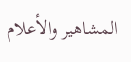المشاهير والأعلام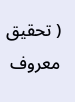( تحقيق معروف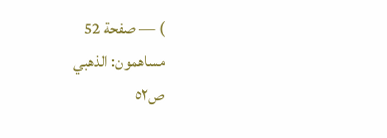) — صفحة 52
مساهمون: الذهبي
ص٥٢